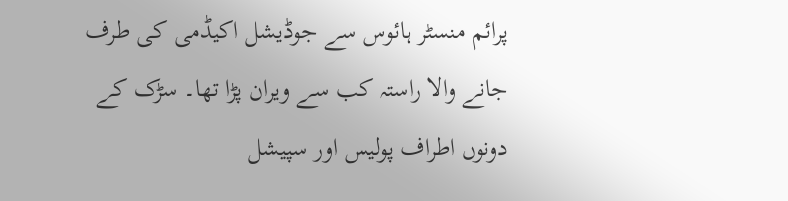پرائم منسٹر ہائوس سے جوڈیشل اکیڈمی کی طرف جانے والا راستہ کب سے ویران پڑا تھا۔ سڑک کے دونوں اطراف پولیس اور سپیشل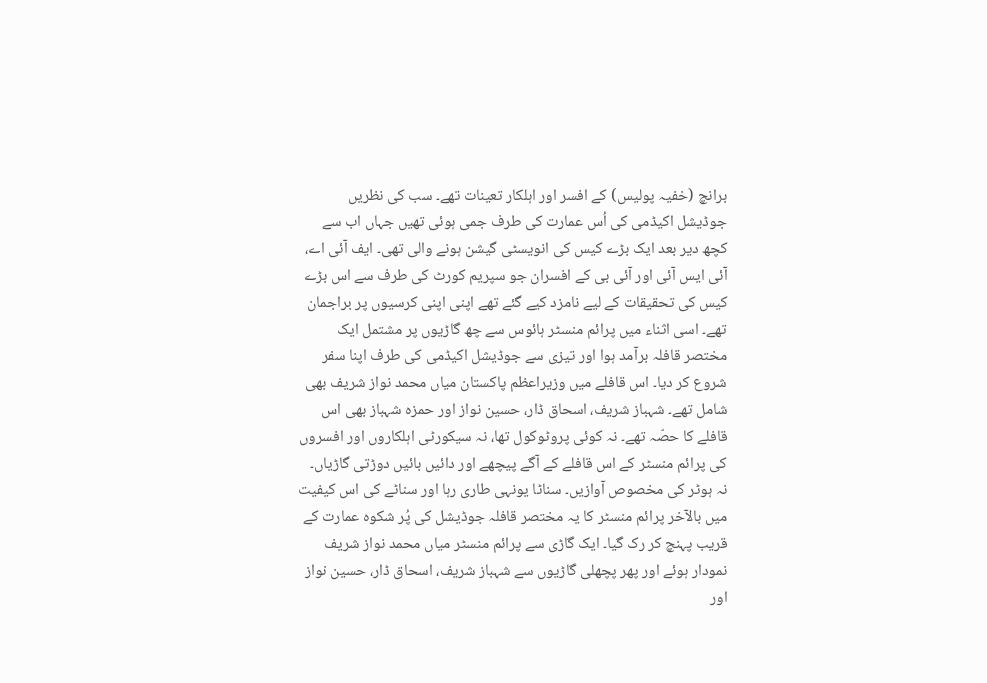برانچ (خفیہ پولیس) کے افسر اور اہلکار تعینات تھے۔ سب کی نظریں جوڈیشل اکیڈمی کی اُس عمارت کی طرف جمی ہوئی تھیں جہاں اب سے کچھ دیر بعد ایک بڑے کیس کی انویسٹی گیشن ہونے والی تھی۔ ایف آئی اے، آئی ایس آئی اور آئی بی کے افسران جو سپریم کورٹ کی طرف سے اس بڑے کیس کی تحقیقات کے لیے نامزد کیے گئے تھے اپنی اپنی کرسیوں پر براجمان تھے۔ اسی اثناء میں پرائم منسٹر ہائوس سے چھ گاڑیوں پر مشتمل ایک مختصر قافلہ برآمد ہوا اور تیزی سے جوڈیشل اکیڈمی کی طرف اپنا سفر شروع کر دیا۔ اس قافلے میں وزیراعظم پاکستان میاں محمد نواز شریف بھی شامل تھے۔ شہباز شریف، اسحاق ڈار، حسین نواز اور حمزہ شہباز بھی اس قافلے کا حصّہ تھے۔ نہ کوئی پروٹوکول تھا، نہ سیکورٹی اہلکاروں اور افسروں کی پرائم منسٹر کے اس قافلے کے آگے پیچھے اور دائیں بائیں دوڑتی گاڑیاں۔ نہ ہوٹر کی مخصوص آوازیں۔ سناٹا یونہی طاری رہا اور سناٹے کی اس کیفیت میں بالآخر پرائم منسٹر کا یہ مختصر قافلہ جوڈیشل کی پُر شکوہ عمارت کے قریب پہنچ کر رک گیا۔ ایک گاڑی سے پرائم منسٹر میاں محمد نواز شریف نمودار ہوئے اور پھر پچھلی گاڑیوں سے شہباز شریف، اسحاق ڈار، حسین نواز اور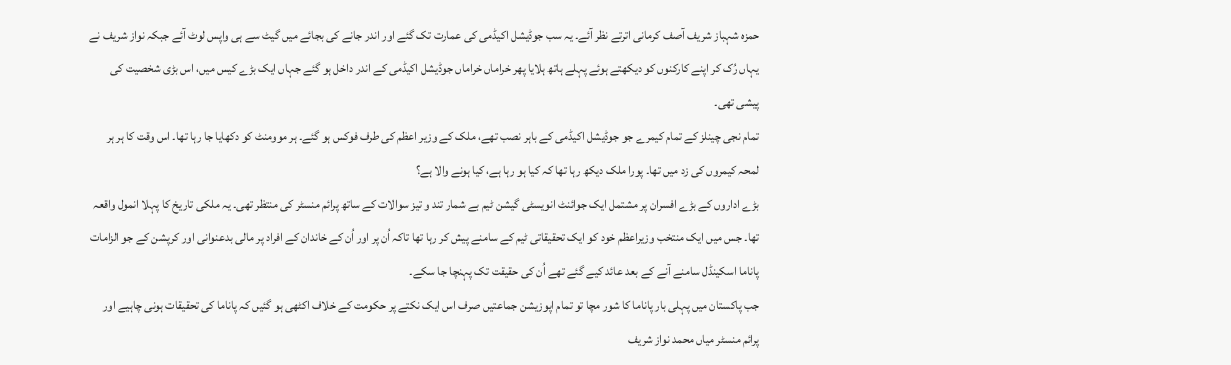حمزہ شہباز شریف آصف کرمانی اترتے نظر آئے۔ یہ سب جوڈیشل اکیڈمی کی عمارت تک گئے اور اندر جانے کی بجائے میں گیٹ سے ہی واپس لوٹ آئے جبکہ نواز شریف نے یہاں رُک کر اپنے کارکنوں کو دیکھتے ہوئے پہلے ہاتھ ہلایا پھر خراماں خراماں جوڈیشل اکیڈمی کے اندر داخل ہو گئے جہاں ایک بڑے کیس میں، اس بڑی شخصیت کی پیشی تھی۔
تمام نجی چینلز کے تمام کیمرے جو جوڈیشل اکیڈمی کے باہر نصب تھے، ملک کے وزیر اعظم کی طرف فوکس ہو گئے۔ ہر موومنٹ کو دکھایا جا رہا تھا۔ اس وقت کا ہر ہر لمحہ کیمروں کی زد میں تھا۔ پورا ملک دیکھ رہا تھا کہ کیا ہو رہا ہے، کیا ہونے والا ہے؟
بڑے اداروں کے بڑے افسران پر مشتمل ایک جوائنٹ انویسٹی گیشن ٹیم بے شمار تند و تیز سوالات کے ساتھ پرائم منسٹر کی منتظر تھی۔ یہ ملکی تاریخ کا پہلا انمول واقعہ تھا۔ جس میں ایک منتخب وزیراعظم خود کو ایک تحقیقاتی ٹیم کے سامنے پیش کر رہا تھا تاکہ اُن پر اور اُن کے خاندان کے افراد پر مالی بدعنوانی اور کرپشن کے جو الزامات پاناما اسکینڈل سامنے آنے کے بعد عائد کیے گئے تھے اُن کی حقیقت تک پہنچا جا سکے۔
جب پاکستان میں پہلی بار پاناما کا شور مچا تو تمام اپوزیشن جماعتیں صرف اس ایک نکتے پر حکومت کے خلاف اکٹھی ہو گئیں کہ پاناما کی تحقیقات ہونی چاہیے اور پرائم منسٹر میاں محمد نواز شریف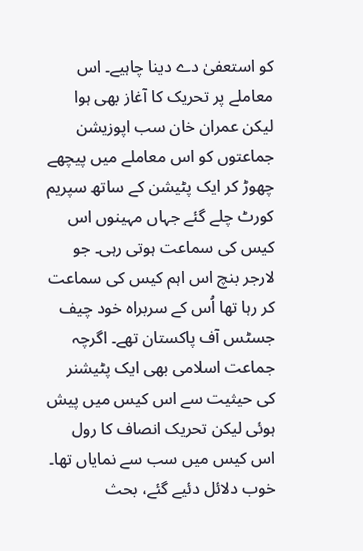کو استعفیٰ دے دینا چاہیے۔ اس معاملے پر تحریک کا آغاز بھی ہوا لیکن عمران خان سب اپوزیشن جماعتوں کو اس معاملے میں پیچھے چھوڑ کر ایک پٹیشن کے ساتھ سپریم کورٹ چلے گئے جہاں مہینوں اس کیس کی سماعت ہوتی رہی۔ جو لارجر بنچ اس اہم کیس کی سماعت کر رہا تھا اُس کے سربراہ خود چیف جسٹس آف پاکستان تھے۔ اگرچہ جماعت اسلامی بھی ایک پٹیشنر کی حیثیت سے اس کیس میں پیش ہوئی لیکن تحریک انصاف کا رول اس کیس میں سب سے نمایاں تھا۔ خوب دلائل دئیے گئے، بحث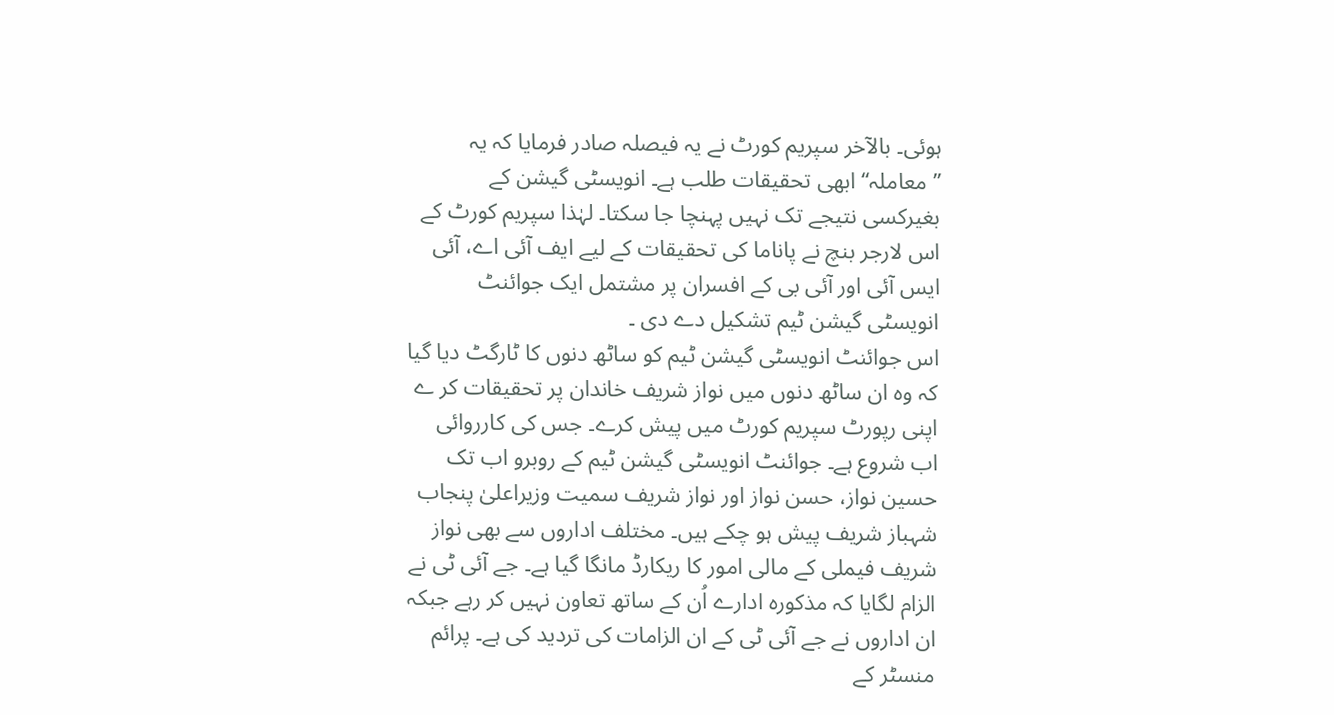ہوئی۔ بالآخر سپریم کورٹ نے یہ فیصلہ صادر فرمایا کہ یہ ’’معاملہ‘‘ ابھی تحقیقات طلب ہے۔ انویسٹی گیشن کے بغیرکسی نتیجے تک نہیں پہنچا جا سکتا۔ لہٰذا سپریم کورٹ کے اس لارجر بنچ نے پاناما کی تحقیقات کے لیے ایف آئی اے، آئی ایس آئی اور آئی بی کے افسران پر مشتمل ایک جوائنٹ انویسٹی گیشن ٹیم تشکیل دے دی ۔
اس جوائنٹ انویسٹی گیشن ٹیم کو ساٹھ دنوں کا ٹارگٹ دیا گیا کہ وہ ان ساٹھ دنوں میں نواز شریف خاندان پر تحقیقات کر ے اپنی رپورٹ سپریم کورٹ میں پیش کرے۔ جس کی کارروائی اب شروع ہے۔ جوائنٹ انویسٹی گیشن ٹیم کے روبرو اب تک حسین نواز، حسن نواز اور نواز شریف سمیت وزیراعلیٰ پنجاب شہباز شریف پیش ہو چکے ہیں۔ مختلف اداروں سے بھی نواز شریف فیملی کے مالی امور کا ریکارڈ مانگا گیا ہے۔ جے آئی ٹی نے الزام لگایا کہ مذکورہ ادارے اُن کے ساتھ تعاون نہیں کر رہے جبکہ ان اداروں نے جے آئی ٹی کے ان الزامات کی تردید کی ہے۔ پرائم منسٹر کے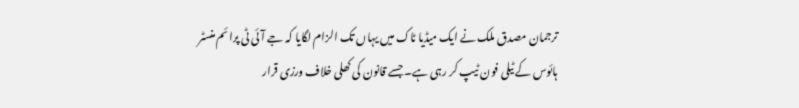ترجمان مصدق ملک نے ایک میڈیا ٹاک میں یہاں تک الزام لگایا کہ جے آئی ٹی پرائم منسٹر ہائوس کے ٹیلی فون ٹیپ کر رہی ہے۔ جسے قانون کی کھلی خلاف ورزی قرار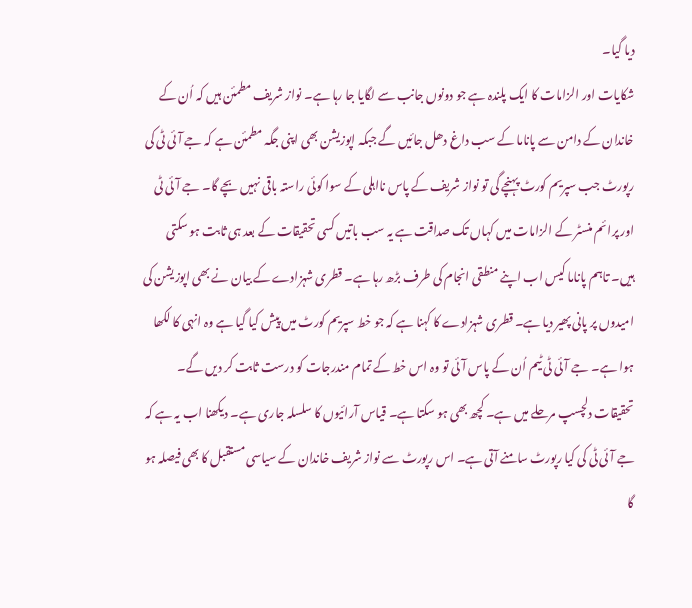دیا گیا۔
شکایات اور الزامات کا ایک پلندہ ہے جو دونوں جانب سے لگایا جا رہا ہے۔ نواز شریف مطمئن ہیں کہ اُن کے خاندان کے دامن سے پاناما کے سب داغ دھل جائیں گے جبکہ اپوزیشن بھی اپنی جگہ مطمئن ہے کہ جے آئی ٹی کی رپورٹ جب سپریم کورٹ پہنچے گی تو نواز شریف کے پاس نااہلی کے سوا کوئی راستہ باقی نہیں بچے گا۔ جے آئی ٹی اور پرائم منسٹر کے الزامات میں کہاں تک صداقت ہے یہ سب باتیں کسی تحقیقات کے بعد ہی ثابت ہو سکتی ہیں۔ تاہم پاناما کیس اب اپنے منطقی انجام کی طرف بڑھ رہا ہے۔ قطری شہزادے کے بیان نے بھی اپوزیشن کی امیدوں پر پانی پھیر دیا ہے۔ قطری شہزادے کا کہنا ہے کہ جو خط سپریم کورٹ میں پیش کیا گیا ہے وہ انہی کا لکھا ہوا ہے۔ جے آئی ٹی ٹیم اُن کے پاس آئی تو وہ اس خط کے تمام مندرجات کو درست ثابت کر دیں گے۔ تحقیقات دلچسپ مرحلے میں ہے۔ کچھ بھی ہو سکتا ہے۔ قیاس آرائیوں کا سلسلہ جاری ہے۔ دیکھنا اب یہ ہے کہ جے آئی ٹی کی کیا رپورٹ سامنے آتی ہے۔ اس رپورٹ سے نواز شریف خاندان کے سیاسی مستقبل کا بھی فیصلہ ہو گا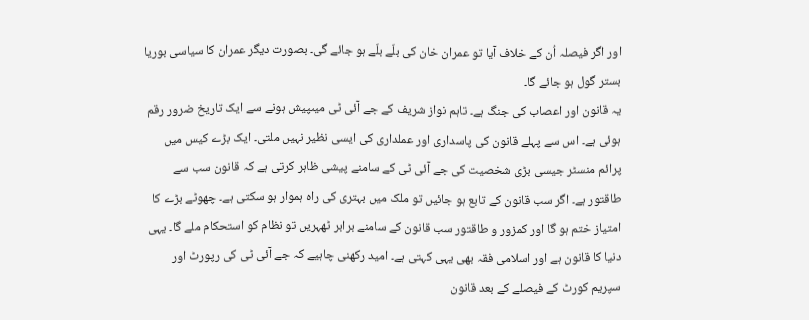اور اگر فیصلہ اُن کے خلاف آیا تو عمران خان کی بلّے بلّے ہو جائے گی۔ بصورت دیگر عمران کا سیاسی بوریا بستر گول ہو جائے گا۔
یہ قانون اور اعصاب کی جنگ ہے۔ تاہم نواز شریف کے جے آئی ٹی میںپیش ہونے سے ایک تاریخ ضرور رقم ہوئی ہے۔ اس سے پہلے قانون کی پاسداری اور عملداری کی ایسی نظیر نہیں ملتی۔ ایک بڑے کیس میں پرائم منسٹر جیسی بڑی شخصیت کی جے آئی ٹی کے سامنے پیشی ظاہر کرتی ہے کہ قانون سب سے طاقتور ہے۔ اگر سب قانون کے تابع ہو جائیں تو ملک میں بہتری کی راہ ہموار ہو سکتی ہے۔ چھوٹے بڑے کا امتیاز ختم ہو گا اور کمزور و طاقتور سب قانون کے سامنے برابر ٹھہریں تو نظام کو استحکام ملے گا۔ یہی دنیا کا قانون ہے اور اسلامی فقہ بھی یہی کہتی ہے۔ امید رکھنی چاہیے کہ جے آئی ٹی کی رپورٹ اور سپریم کورٹ کے فیصلے کے بعد قانون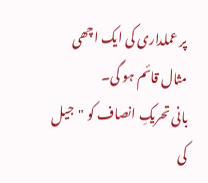پر عملداری کی ایک اچھی مثال قائم ہو گی۔
بانی تحریکِ انصاف کو "جیل کی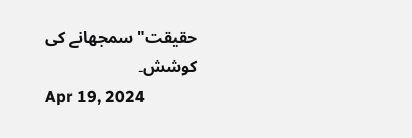حقیقت" سمجھانے کی کوشش۔
Apr 19, 2024